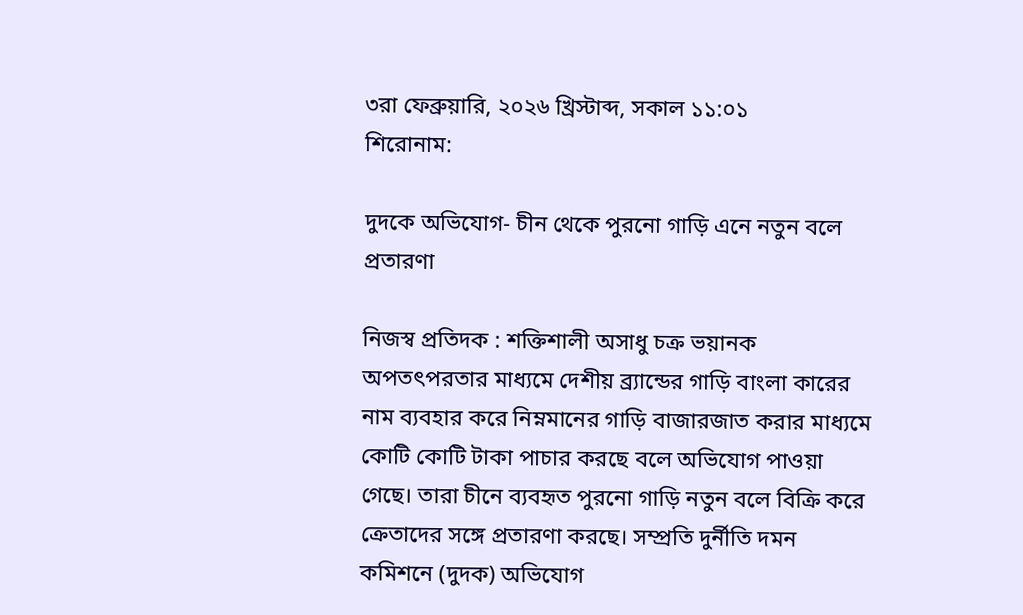৩রা ফেব্রুয়ারি, ২০২৬ খ্রিস্টাব্দ, সকাল ১১:০১
শিরোনাম:

দুদকে অভিযোগ- চীন থেকে পুরনো গাড়ি এনে নতুন বলে প্রতারণা

নিজস্ব প্রতিদক : শক্তিশালী অসাধু চক্র ভয়ানক অপতৎপরতার মাধ্যমে দেশীয় ব্র্যান্ডের গাড়ি বাংলা কারের নাম ব্যবহার করে নিম্নমানের গাড়ি বাজারজাত করার মাধ্যমে কোটি কোটি টাকা পাচার করছে বলে অভিযোগ পাওয়া গেছে। তারা চীনে ব্যবহৃত পুরনো গাড়ি নতুন বলে বিক্রি করে ক্রেতাদের সঙ্গে প্রতারণা করছে। সম্প্রতি দুর্নীতি দমন কমিশনে (দুদক) অভিযোগ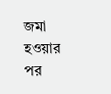জমা হওয়ার পর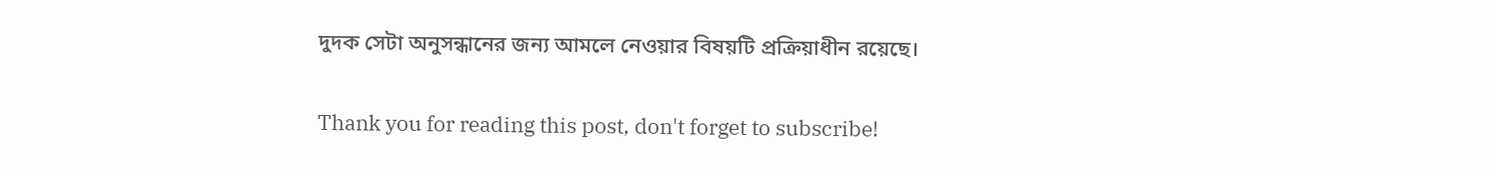দুদক সেটা অনুসন্ধানের জন্য আমলে নেওয়ার বিষয়টি প্রক্রিয়াধীন রয়েছে।

Thank you for reading this post, don't forget to subscribe!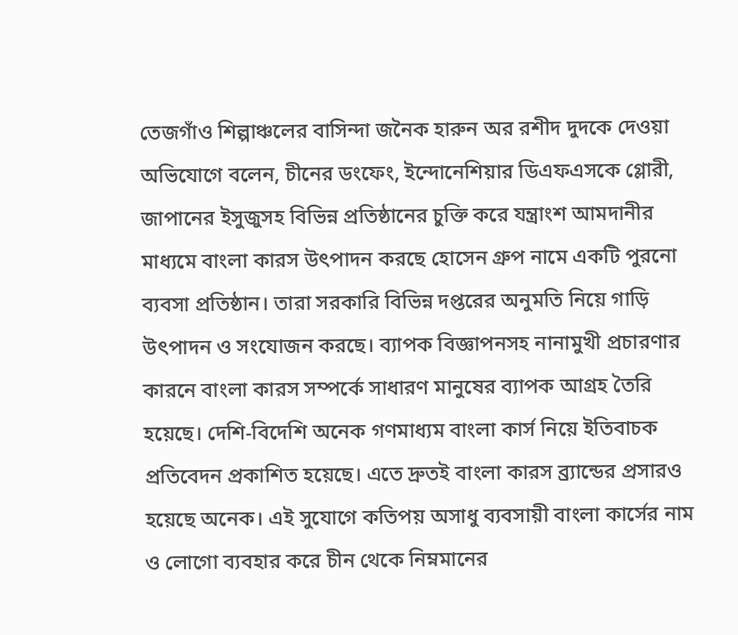তেজগাঁও শিল্পাঞ্চলের বাসিন্দা জনৈক হারুন অর রশীদ দুদকে দেওয়া অভিযোগে বলেন, চীনের ডংফেং, ইন্দোনেশিয়ার ডিএফএসকে গ্লোরী, জাপানের ইসুজুসহ বিভিন্ন প্রতিষ্ঠানের চুক্তি করে যন্ত্রাংশ আমদানীর মাধ্যমে বাংলা কারস উৎপাদন করছে হোসেন গ্রুপ নামে একটি পুরনো ব্যবসা প্রতিষ্ঠান। তারা সরকারি বিভিন্ন দপ্তরের অনুমতি নিয়ে গাড়ি উৎপাদন ও সংযোজন করছে। ব্যাপক বিজ্ঞাপনসহ নানামুখী প্রচারণার কারনে বাংলা কারস সম্পর্কে সাধারণ মানুষের ব্যাপক আগ্রহ তৈরি হয়েছে। দেশি-বিদেশি অনেক গণমাধ্যম বাংলা কার্স নিয়ে ইতিবাচক প্রতিবেদন প্রকাশিত হয়েছে। এতে দ্রুতই বাংলা কারস ব্র্যান্ডের প্রসারও হয়েছে অনেক। এই সুযোগে কতিপয় অসাধু ব্যবসায়ী বাংলা কার্সের নাম ও লোগো ব্যবহার করে চীন থেকে নিম্নমানের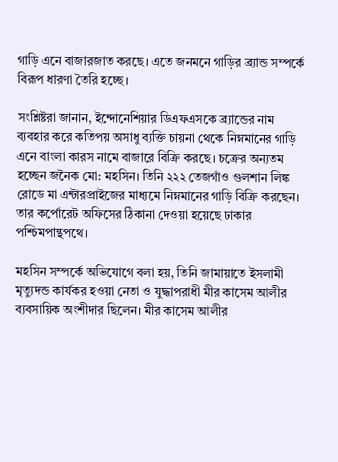গাড়ি এনে বাজারজাত করছে। এতে জনমনে গাড়ির ব্র্যান্ড সম্পর্কে বিরূপ ধারণা তৈরি হচ্ছে।

সংশ্লিষ্টরা জানান, ইন্দোনেশিয়ার ডিএফএসকে ব্র্যান্ডের নাম ব্যবহার করে কতিপয় অসাধু ব্যক্তি চায়না থেকে নিম্নমানের গাড়ি এনে বাংলা কারস নামে বাজারে বিক্রি করছে। চক্রের অন্যতম হচ্ছেন জনৈক মো: মহসিন। তিনি ২২২ তেজগাঁও গুলশান লিঙ্ক রোডে মা এন্টারপ্রাইজের মাধ্যমে নিম্নমানের গাড়ি বিক্রি করছেন। তার কর্পোরেট অফিসের ঠিকানা দেওয়া হয়েছে ঢাকার পশ্চিমপান্থপথে।

মহসিন সম্পর্কে অভিযোগে বলা হয়, তিনি জামায়াতে ইসলামী মৃত্যুদন্ড কার্যকর হওয়া নেতা ও যুদ্ধাপরাধী মীর কাসেম আলীর ব্যবসায়িক অংশীদার ছিলেন। মীর কাসেম আলীর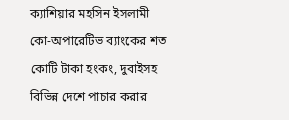ক্যাশিয়ার মহসিন ইসলামী কো-অপারেটিভ ব্যাংকের শত কোটি টাকা হংকং, দুবাইসহ বিভিন্ন দেশে পাচার করার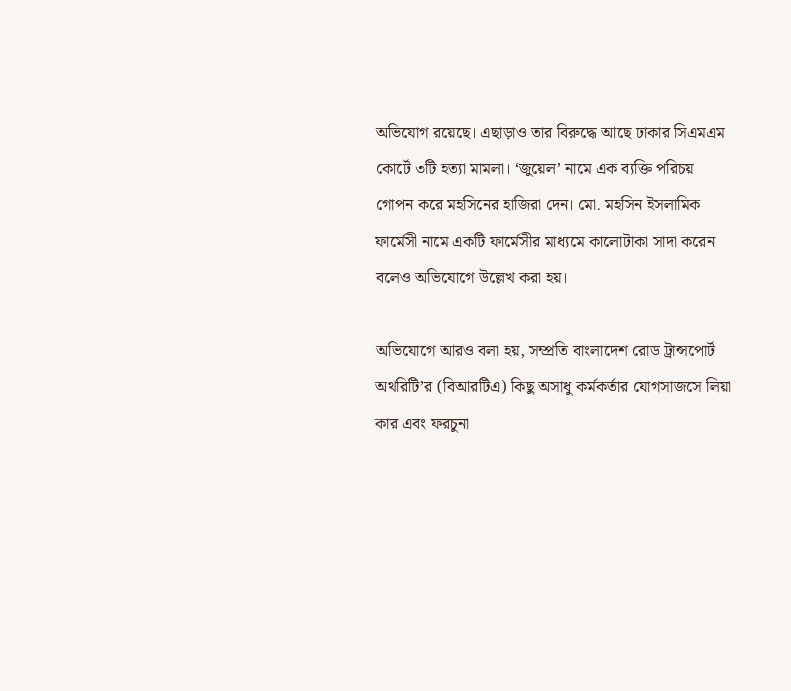অভিযোগ রয়েছে। এছাড়াও তার বিরুদ্ধে আছে ঢাকার সিএমএম কোর্টে ৩টি হত্যা মামলা। ‘জুয়েল’ নামে এক ব্যক্তি পরিচয় গোপন করে মহসিনের হাজিরা দেন। মো. মহসিন ইসলামিক ফার্মেসী নামে একটি ফার্মেসীর মাধ্যমে কালোটাকা সাদা করেন বলেও অভিযোগে উল্লেখ করা হয়।

অভিযোগে আরও বলা হয়, সম্প্রতি বাংলাদেশ রোড ট্রান্সপোর্ট অথরিটি’র (বিআরটিএ) কিছু অসাধু কর্মকর্তার যোগসাজসে লিয়া কার এবং ফরচুনা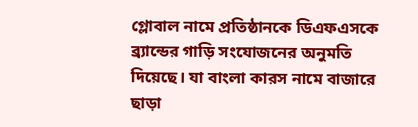গ্লোবাল নামে প্রতিষ্ঠানকে ডিএফএসকে ব্র্যান্ডের গাড়ি সংযোজনের অনুমতি দিয়েছে। যা বাংলা কারস নামে বাজারে ছাড়া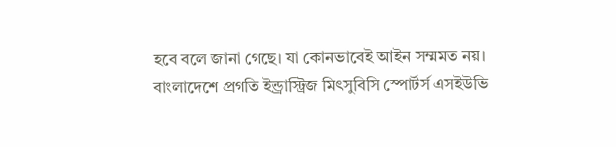হবে বলে জানা গেছে। যা কোনভাবেই আইন সম্মমত নয়। বাংলাদেশে প্রগতি ইন্ড্রাস্ট্রিজ মিৎসুবিসি স্পোর্টর্স এসইউভি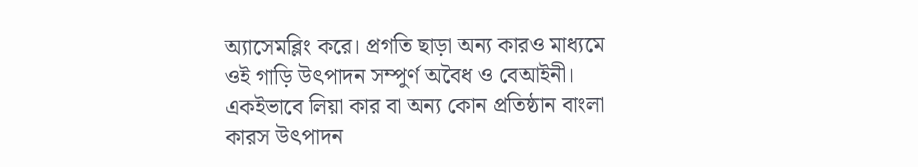অ্যাসেমব্লিং করে। প্রগতি ছাড়া অন্য কারও মাধ্যমে ওই গাড়ি উৎপাদন সম্পুর্ণ অবৈধ ও বেআইনী। একইভাবে লিয়া কার বা অন্য কোন প্রতিষ্ঠান বাংলা কারস উৎপাদন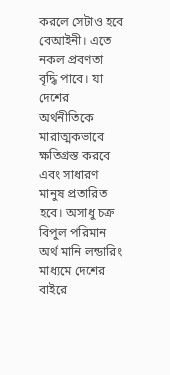করলে সেটাও হবে বেআইনী। এতে নকল প্রবণতা বৃদ্ধি পাবে। যা দেশের অর্থনীতিকে মারাত্মকভাবে ক্ষতিগ্রস্ত করবে এবং সাধারণ মানুষ প্রতারিত হবে। অসাধু চক্র বিপুল পরিমান অর্থ মানি লন্ডারিং মাধ্যমে দেশের বাইরে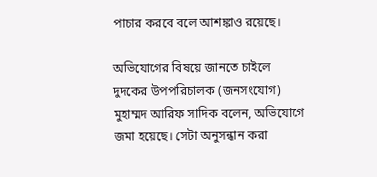পাচার করবে বলে আশঙ্কাও রয়েছে।

অভিযোগের বিষয়ে জানতে চাইলে দুদকের উপপরিচালক (জনসংযোগ) মুহাম্মদ আরিফ সাদিক বলেন, অভিযোগে জমা হয়েছে। সেটা অনুসন্ধান করা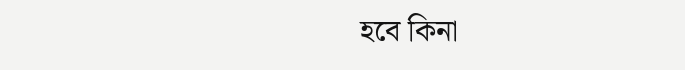হবে কিনা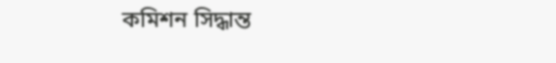কমিশন সিদ্ধান্ত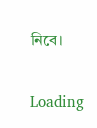নিবে।

Loading